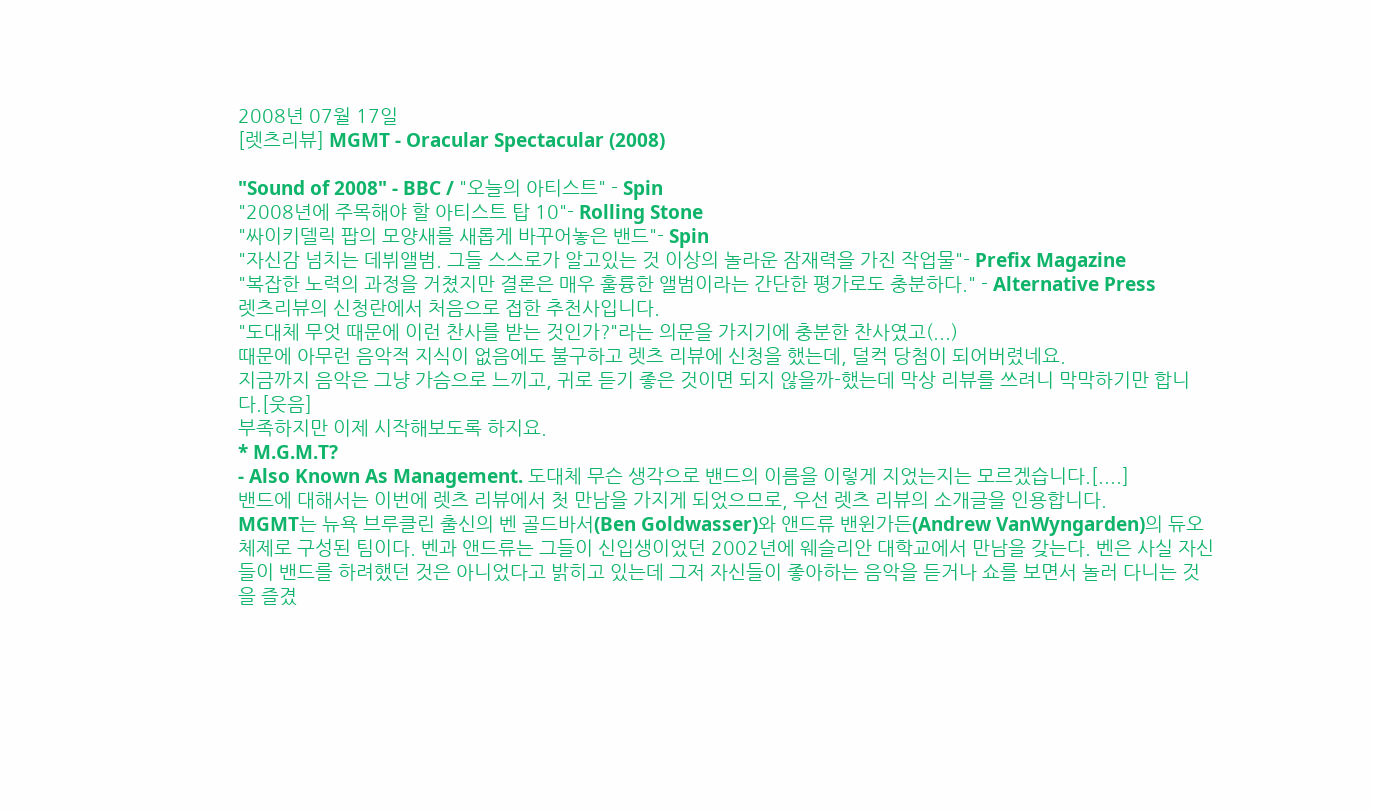2008년 07월 17일
[렛츠리뷰] MGMT - Oracular Spectacular (2008)

"Sound of 2008" - BBC / "오늘의 아티스트" - Spin
"2008년에 주목해야 할 아티스트 탑 10"- Rolling Stone
"싸이키델릭 팝의 모양새를 새롭게 바꾸어놓은 밴드"- Spin
"자신감 넘치는 데뷔앨범. 그들 스스로가 알고있는 것 이상의 놀라운 잠재력을 가진 작업물"- Prefix Magazine
"복잡한 노력의 과정을 거쳤지만 결론은 매우 훌륭한 앨범이라는 간단한 평가로도 충분하다." - Alternative Press
렛츠리뷰의 신청란에서 처음으로 접한 추천사입니다.
"도대체 무엇 때문에 이런 찬사를 받는 것인가?"라는 의문을 가지기에 충분한 찬사였고(...)
때문에 아무런 음악적 지식이 없음에도 불구하고 렛츠 리뷰에 신청을 했는데, 덜컥 당첨이 되어버렸네요.
지금까지 음악은 그냥 가슴으로 느끼고, 귀로 듣기 좋은 것이면 되지 않을까-했는데 막상 리뷰를 쓰려니 막막하기만 합니다.[웃음]
부족하지만 이제 시작해보도록 하지요.
* M.G.M.T?
- Also Known As Management. 도대체 무슨 생각으로 밴드의 이름을 이렇게 지었는지는 모르겠습니다.[....]
밴드에 대해서는 이번에 렛츠 리뷰에서 첫 만남을 가지게 되었으므로, 우선 렛츠 리뷰의 소개글을 인용합니다.
MGMT는 뉴욕 브루클린 출신의 벤 골드바서(Ben Goldwasser)와 앤드류 밴윈가든(Andrew VanWyngarden)의 듀오 체제로 구성된 팀이다. 벤과 앤드류는 그들이 신입생이었던 2002년에 웨슬리안 대학교에서 만남을 갖는다. 벤은 사실 자신들이 밴드를 하려했던 것은 아니었다고 밝히고 있는데 그저 자신들이 좋아하는 음악을 듣거나 쇼를 보면서 놀러 다니는 것을 즐겼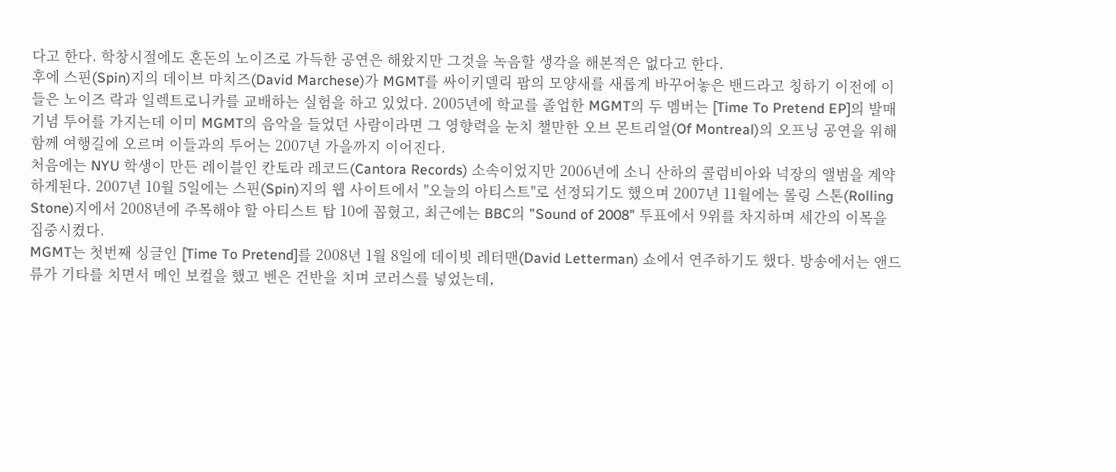다고 한다. 학창시절에도 혼돈의 노이즈로 가득한 공연은 해왔지만 그것을 녹음할 생각을 해본적은 없다고 한다.
후에 스핀(Spin)지의 데이브 마치즈(David Marchese)가 MGMT를 싸이키델릭 팝의 모양새를 새롭게 바꾸어놓은 밴드라고 칭하기 이전에 이들은 노이즈 락과 일렉트로니카를 교배하는 실험을 하고 있었다. 2005년에 학교를 졸업한 MGMT의 두 멤버는 [Time To Pretend EP]의 발매기념 투어를 가지는데 이미 MGMT의 음악을 들었던 사람이라면 그 영향력을 눈치 챌만한 오브 몬트리얼(Of Montreal)의 오프닝 공연을 위해 함께 여행길에 오르며 이들과의 투어는 2007년 가을까지 이어진다.
처음에는 NYU 학생이 만든 레이블인 칸토라 레코드(Cantora Records) 소속이었지만 2006년에 소니 산하의 콜럼비아와 넉장의 앨범을 계약하게된다. 2007년 10월 5일에는 스핀(Spin)지의 웹 사이트에서 "오늘의 아티스트"로 선정되기도 했으며 2007년 11월에는 롤링 스톤(Rolling Stone)지에서 2008년에 주목해야 할 아티스트 탑 10에 꼽혔고, 최근에는 BBC의 "Sound of 2008" 투표에서 9위를 차지하며 세간의 이목을 집중시켰다.
MGMT는 첫번째 싱글인 [Time To Pretend]를 2008년 1월 8일에 데이빗 레터맨(David Letterman) 쇼에서 연주하기도 했다. 방송에서는 앤드류가 기타를 치면서 메인 보컬을 했고 벤은 건반을 치며 코러스를 넣었는데,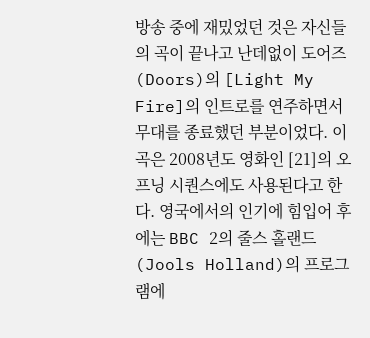방송 중에 재밌었던 것은 자신들의 곡이 끝나고 난데없이 도어즈(Doors)의 [Light My Fire]의 인트로를 연주하면서 무대를 종료했던 부분이었다. 이 곡은 2008년도 영화인 [21]의 오프닝 시퀀스에도 사용된다고 한다. 영국에서의 인기에 힘입어 후에는 BBC 2의 줄스 홀랜드(Jools Holland)의 프로그램에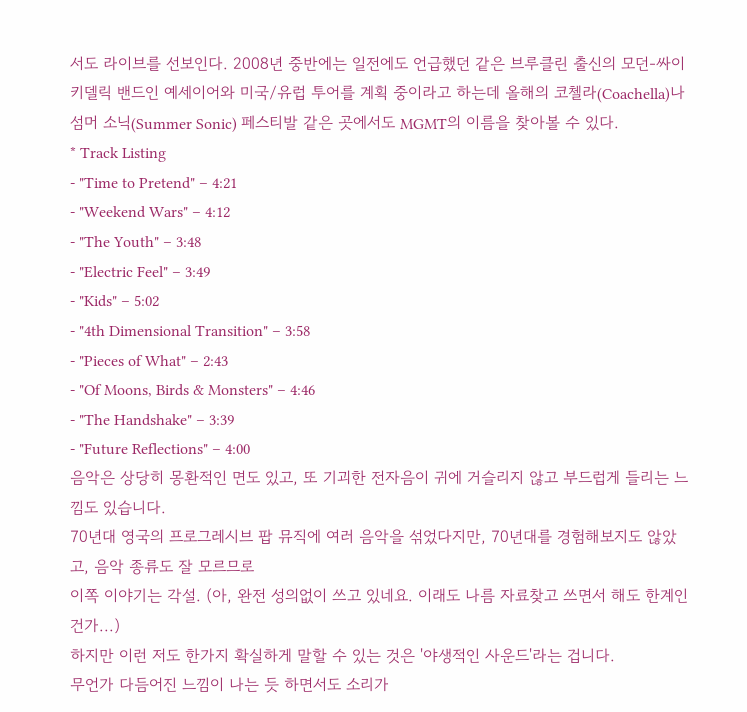서도 라이브를 선보인다. 2008년 중반에는 일전에도 언급했던 같은 브루클린 출신의 모던-싸이키델릭 밴드인 예세이어와 미국/유럽 투어를 계획 중이라고 하는데 올해의 코첼라(Coachella)나 섬머 소닉(Summer Sonic) 페스티발 같은 곳에서도 MGMT의 이름을 찾아볼 수 있다.
* Track Listing
- "Time to Pretend" – 4:21
- "Weekend Wars" – 4:12
- "The Youth" – 3:48
- "Electric Feel" – 3:49
- "Kids" – 5:02
- "4th Dimensional Transition" – 3:58
- "Pieces of What" – 2:43
- "Of Moons, Birds & Monsters" – 4:46
- "The Handshake" – 3:39
- "Future Reflections" – 4:00
음악은 상당히 몽환적인 면도 있고, 또 기괴한 전자음이 귀에 거슬리지 않고 부드럽게 들리는 느낌도 있습니다.
70년대 영국의 프로그레시브 팝 뮤직에 여러 음악을 섞었다지만, 70년대를 경험해보지도 않았고, 음악 종류도 잘 모르므로
이쪽 이야기는 각설. (아, 완전 성의없이 쓰고 있네요. 이래도 나름 자료찾고 쓰면서 해도 한계인건가...)
하지만 이런 저도 한가지 확실하게 말할 수 있는 것은 '야생적인 사운드'라는 겁니다.
무언가 다듬어진 느낌이 나는 듯 하면서도 소리가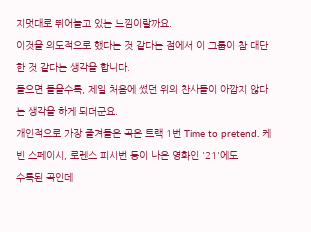지멋대로 뛰어놀고 있는 느낌이랄까요.
이것을 의도적으로 했다는 것 같다는 점에서 이 그룹이 참 대단한 것 같다는 생각을 합니다.
들으면 들을수록, 제일 처음에 썼던 위의 찬사들이 아깝지 않다는 생각을 하게 되더군요.
개인적으로 가장 즐겨들은 곡은 트랙 1번 Time to pretend. 케빈 스페이시, 로렌스 피시번 등이 나온 영화인 '21'에도
수록된 곡인데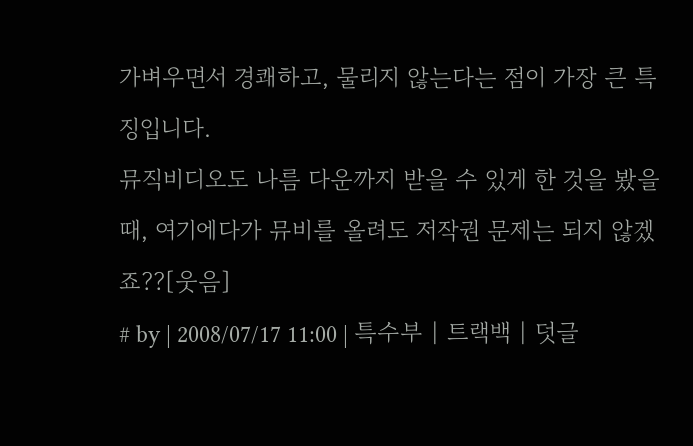가벼우면서 경쾌하고, 물리지 않는다는 점이 가장 큰 특징입니다.
뮤직비디오도 나름 다운까지 받을 수 있게 한 것을 봤을 때, 여기에다가 뮤비를 올려도 저작권 문제는 되지 않겠죠??[웃음]
# by | 2008/07/17 11:00 | 특수부 | 트랙백 | 덧글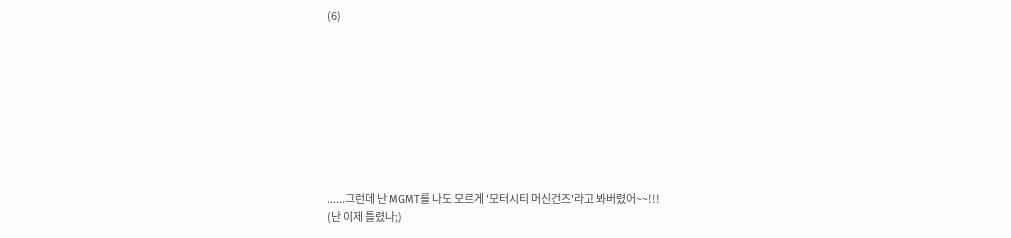(6)









......그런데 난 MGMT를 나도 모르게 '모터시티 머신건즈'라고 봐버렸어~~!!!
(난 이제 틀렸나;)